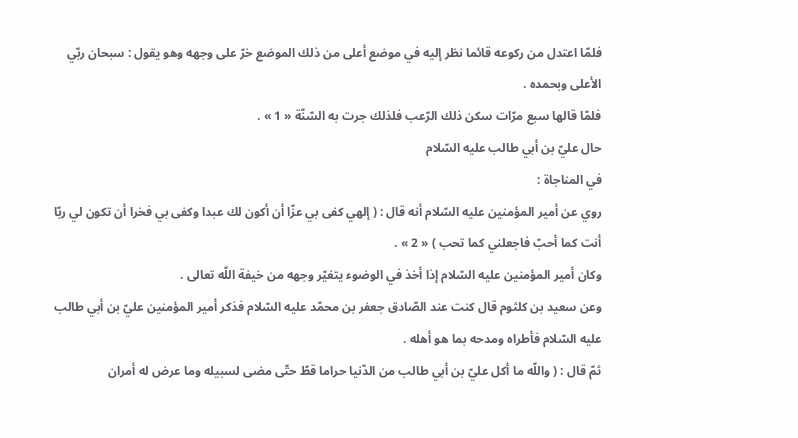فلمّا اعتدل من ركوعه قائما نظر إليه في موضع أعلى من ذلك الموضع خرّ على وجهه وهو يقول : سبحان ربّي الأعلى وبحمده .
فلمّا قالها سبع مرّات سكن ذلك الرّعب فلذلك جرت به السّنّة « 1 » .
حال عليّ بن أبي طالب عليه السّلام
في المناجاة :
روي عن أمير المؤمنين عليه السّلام أنه قال : ( إلهي كفى بي عزّا أن أكون لك عبدا وكفى بي فخرا أن تكون لي ربّا أنت كما أحبّ فاجعلني كما تحب ) « 2 » .
وكان أمير المؤمنين عليه السّلام إذا أخذ في الوضوء يتغيّر وجهه من خيفة اللّه تعالى .
وعن سعيد بن كلثوم قال كنت عند الصّادق جعفر بن محمّد عليه السّلام فذكر أمير المؤمنين عليّ بن أبي طالب عليه السّلام فأطراه ومدحه بما هو أهله .
ثمّ قال : ( واللّه ما أكل عليّ بن أبي طالب من الدّنيا حراما قطّ حتّى مضى لسبيله وما عرض له أمران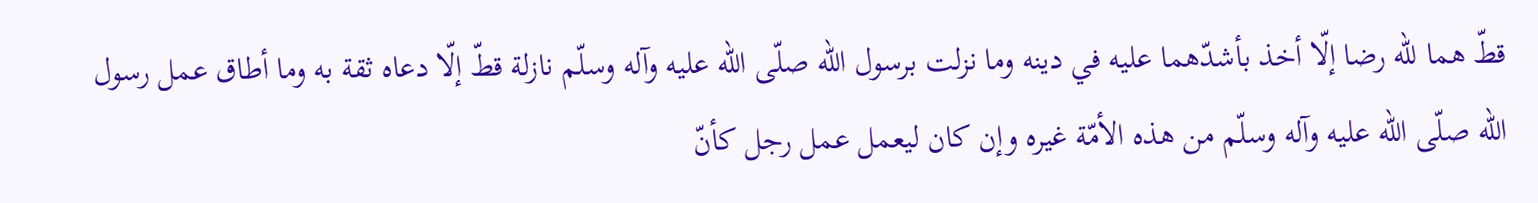قطّ هما للّه رضا إلّا أخذ بأشدّهما عليه في دينه وما نزلت برسول اللّه صلّى اللّه عليه وآله وسلّم نازلة قطّ إلّا دعاه ثقة به وما أطاق عمل رسول اللّه صلّى اللّه عليه وآله وسلّم من هذه الأمّة غيره وإن كان ليعمل عمل رجل كأنّ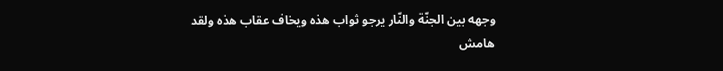وجهه بين الجنّة والنّار يرجو ثواب هذه ويخاف عقاب هذه ولقد
هامش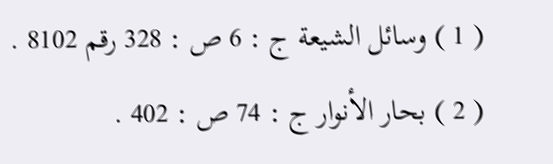( 1 ) وسائل الشيعة ج : 6 ص : 328 رقم 8102 .
( 2 ) بحار الأنوار ج : 74 ص : 402 .